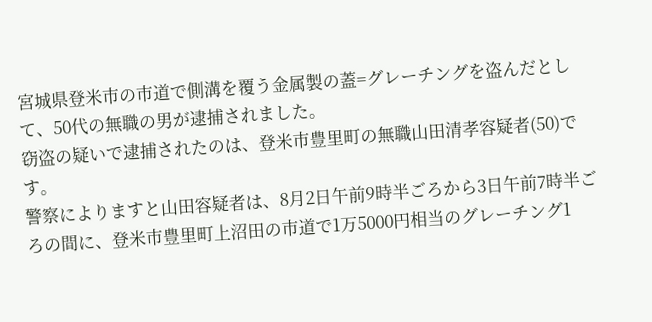宮城県登米市の市道で側溝を覆う金属製の蓋=グレーチングを盗んだとして、50代の無職の男が逮捕されました。
窃盗の疑いで逮捕されたのは、登米市豊里町の無職山田清孝容疑者(50)です。
警察によりますと山田容疑者は、8月2日午前9時半ごろから3日午前7時半ごろの間に、登米市豊里町上沼田の市道で1万5000円相当のグレーチング1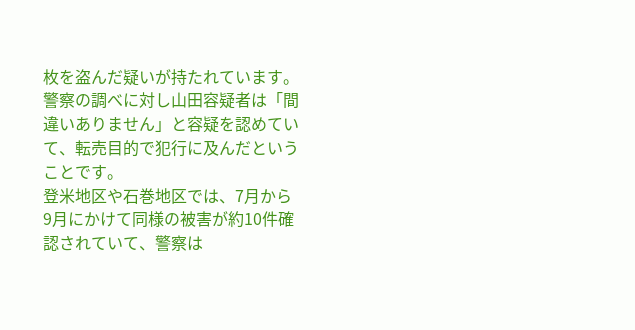枚を盗んだ疑いが持たれています。
警察の調べに対し山田容疑者は「間違いありません」と容疑を認めていて、転売目的で犯行に及んだということです。
登米地区や石巻地区では、7月から9月にかけて同様の被害が約10件確認されていて、警察は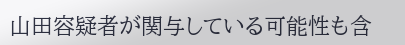山田容疑者が関与している可能性も含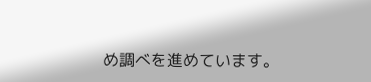め調べを進めています。